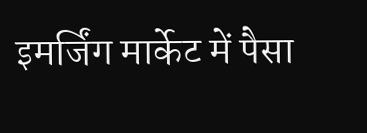इमर्जिंग मार्केट में पैसा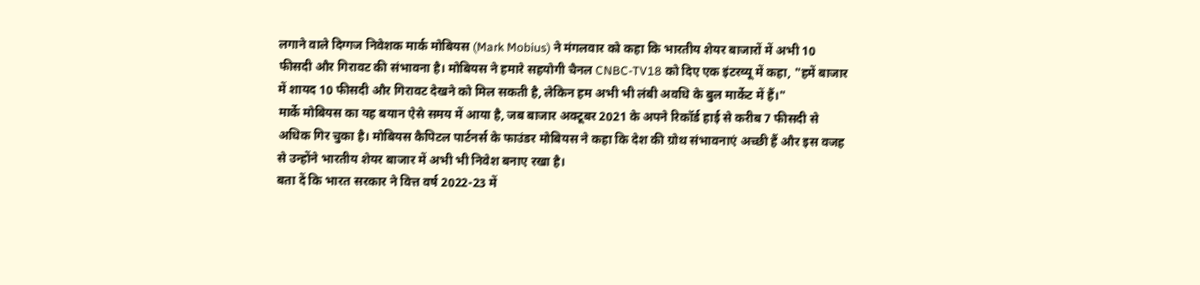लगाने वाले दिग्गज निवेशक मार्क मोबियस (Mark Mobius) ने मंगलवार को कहा कि भारतीय शेयर बाजारों में अभी 10 फीसदी और गिरावट की संभावना है। मोबियस ने हमारे सहयोगी चैनल CNBC-TV18 को दिए एक इंटरव्यू में कहा, "हमें बाजार में शायद 10 फीसदी और गिरावट देखने को मिल सकती है, लेकिन हम अभी भी लंबी अवधि के बुल मार्केट में हैं।"
मार्के मोबियस का यह बयान ऐसे समय में आया है, जब बाजार अक्टूबर 2021 के अपने रिकॉर्ड हाई से करीब 7 फीसदी से अधिक गिर चुका है। मोबियस कैपिटल पार्टनर्स के फाउंडर मोबियस ने कहा कि देश की ग्रोथ संभावनाएं अच्छी हैं और इस वजह से उन्होंने भारतीय शेयर बाजार में अभी भी निवेश बनाए रखा है।
बता दें कि भारत सरकार ने वित्त वर्ष 2022-23 में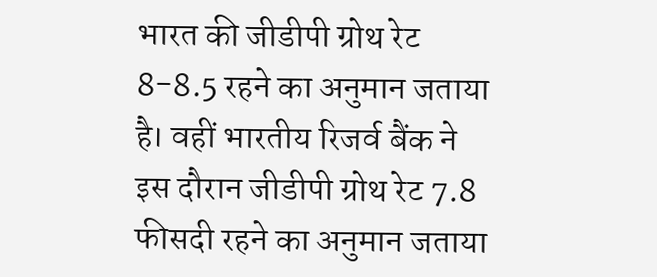भारत की जीडीपी ग्रोथ रेट 8-8.5 रहने का अनुमान जताया है। वहीं भारतीय रिजर्व बैंक ने इस दौरान जीडीपी ग्रोथ रेट 7.8 फीसदी रहने का अनुमान जताया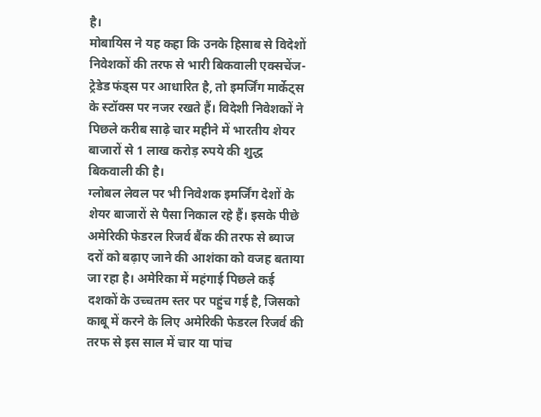है।
मोबायिस ने यह कहा कि उनके हिसाब से विदेशों निवेशकों की तरफ से भारी बिकवाली एक्सचेंज-ट्रेडेड फंड्स पर आधारित है, तो इमर्जिंग मार्केट्स के स्टॉक्स पर नजर रखते हैं। विदेशी निवेशकों ने पिछले करीब साढ़े चार महीने में भारतीय शेयर बाजारों से 1 लाख करोड़ रुपये की शुद्ध बिकवाली की है।
ग्लोबल लेवल पर भी निवेशक इमर्जिंग देशों के शेयर बाजारों से पैसा निकाल रहे हैं। इसके पीछे अमेरिकी फेडरल रिजर्व बैंक की तरफ से ब्याज दरों को बढ़ाए जाने की आशंका को वजह बताया जा रहा है। अमेरिका में महंगाई पिछले कई दशकों के उच्चतम स्तर पर पहुंच गई है, जिसको काबू में करने के लिए अमेरिकी फेडरल रिजर्व की तरफ से इस साल में चार या पांच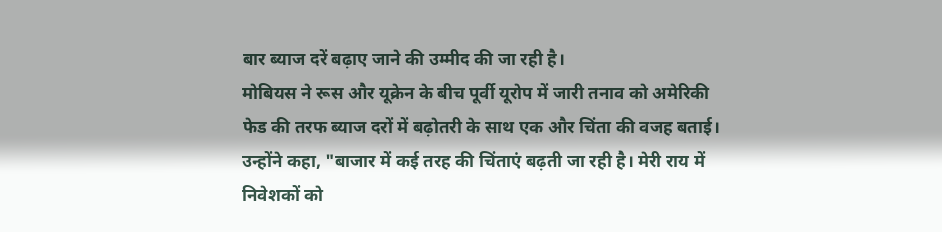बार ब्याज दरें बढ़ाए जाने की उम्मीद की जा रही है।
मोबियस ने रूस और यूक्रेन के बीच पूर्वी यूरोप में जारी तनाव को अमेरिकी फेड की तरफ ब्याज दरों में बढ़ोतरी के साथ एक और चिंता की वजह बताई। उन्होंने कहा, "बाजार में कई तरह की चिंताएं बढ़ती जा रही है। मेरी राय में निवेशकों को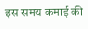इस समय कमाई की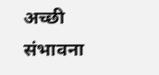अच्छी संभावना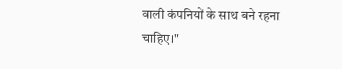वाली कंपनियों के साथ बने रहना चाहिए।"